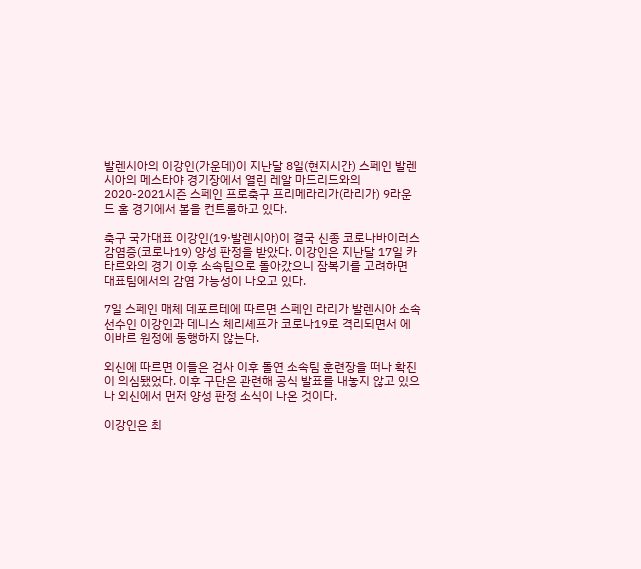발렌시아의 이강인(가운데)이 지난달 8일(현지시간) 스페인 발렌시아의 메스타야 경기장에서 열린 레알 마드리드와의 2020-2021시즌 스페인 프로축구 프리메라리가(라리가) 9라운드 홈 경기에서 볼을 컨트롤하고 있다.

축구 국가대표 이강인(19·발렌시아)이 결국 신종 코로나바이러스 감염증(코로나19) 양성 판정을 받았다. 이강인은 지난달 17일 카타르와의 경기 이후 소속팀으로 돌아갔으니 잠복기를 고려하면 대표팀에서의 감염 가능성이 나오고 있다.

7일 스페인 매체 데포르테에 따르면 스페인 라리가 발렌시아 소속 선수인 이강인과 데니스 체리셰프가 코로나19로 격리되면서 에이바르 원정에 동행하지 않는다.

외신에 따르면 이들은 검사 이후 돌연 소속팀 훈련장을 떠나 확진이 의심됐었다. 이후 구단은 관련해 공식 발표를 내놓지 않고 있으나 외신에서 먼저 양성 판정 소식이 나온 것이다.

이강인은 최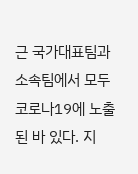근 국가대표팀과 소속팀에서 모두 코로나19에 노출된 바 있다. 지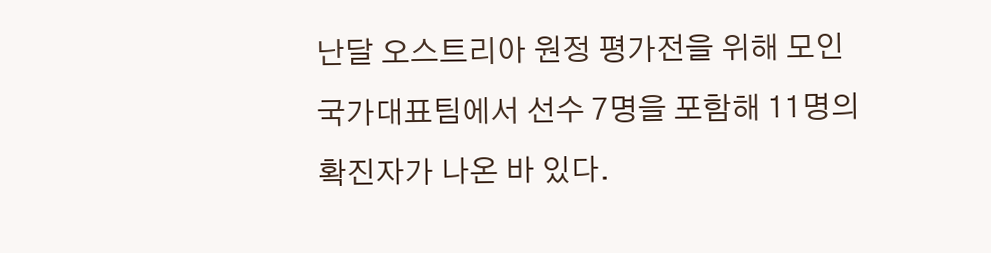난달 오스트리아 원정 평가전을 위해 모인 국가대표팀에서 선수 7명을 포함해 11명의 확진자가 나온 바 있다.